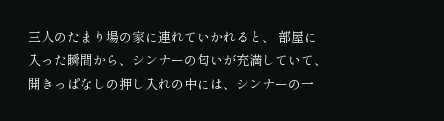三人のたまり場の家に連れていかれると、 部屋に入った瞬間から、シンナーの匂いが充満していて、 開きっぱなしの押し入れの中には、シンナーの一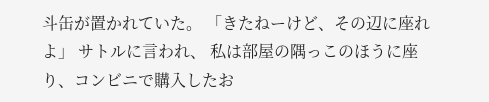斗缶が置かれていた。 「きたねーけど、その辺に座れよ」 サトルに言われ、 私は部屋の隅っこのほうに座り、コンビニで購入したお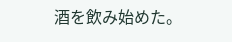酒を飲み始めた。